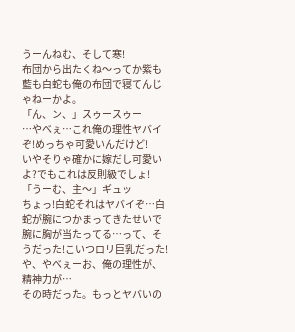うーんねむ、そして寒!
布団から出たくね〜ってか紫も藍も白蛇も俺の布団で寝てんじゃねーかよ。
「ん、ン、」スゥースゥー
…やべぇ…これ俺の理性ヤバイぞ!めっちゃ可愛いんだけど!
いやそりゃ確かに嫁だし可愛いよ?でもこれは反則級でしょ!
「うーむ、主〜」ギュッ
ちょっ!白蛇それはヤバイぞ…白蛇が腕につかまってきたせいで腕に胸が当たってる…って、そうだった!こいつロリ巨乳だった!
や、やべぇーお、俺の理性が、精神力が…
その時だった。もっとヤバいの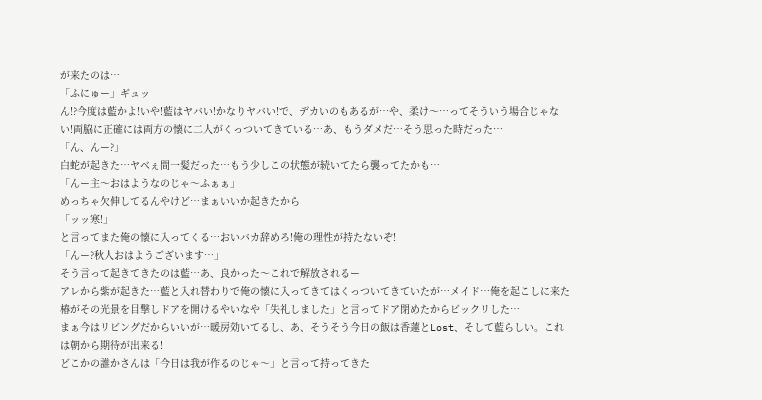が来たのは…
「ふにゅー」ギュッ
ん!?今度は藍かよ!いや!藍はヤバい!かなりヤバい!で、デカいのもあるが…や、柔け〜…ってそういう場合じゃない!両脇に正確には両方の懐に二人がくっついてきている…あ、もうダメだ…そう思った時だった…
「ん、んー?」
白蛇が起きた…ヤベぇ間一髪だった…もう少しこの状態が続いてたら襲ってたかも…
「んー主〜おはようなのじゃ〜ふぁぁ」
めっちゃ欠伸してるんやけど…まぁいいか起きたから
「ッッ寒!」
と言ってまた俺の懐に入ってくる…おいバカ辞めろ!俺の理性が持たないぞ!
「んー?秋人おはようございます…」
そう言って起きてきたのは藍…あ、良かった〜これで解放されるー
アレから紫が起きた…藍と入れ替わりで俺の懐に入ってきてはくっついてきていたが…メイド…俺を起こしに来た椿がその光景を目撃しドアを開けるやいなや「失礼しました」と言ってドア閉めたからビックリした…
まぁ今はリビングだからいいが…暖房効いてるし、あ、そうそう今日の飯は香蓮とLost、そして藍らしい。これは朝から期待が出来る!
どこかの誰かさんは「今日は我が作るのじゃ〜」と言って持ってきた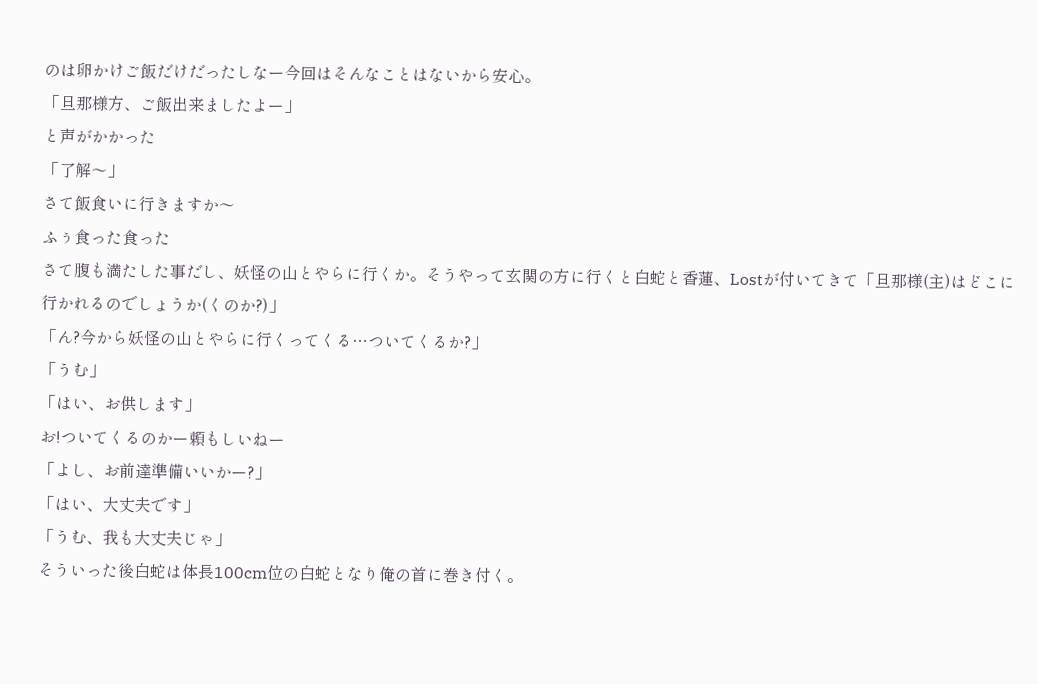のは卵かけご飯だけだったしなー今回はそんなことはないから安心。
「旦那様方、ご飯出来ましたよー」
と声がかかった
「了解〜」
さて飯食いに行きますか〜
ふぅ食った食った
さて腹も満たした事だし、妖怪の山とやらに行くか。そうやって玄関の方に行くと白蛇と香蓮、Lostが付いてきて「旦那様(主)はどこに行かれるのでしょうか(くのか?)」
「ん?今から妖怪の山とやらに行くってくる…ついてくるか?」
「うむ」
「はい、お供します」
お!ついてくるのかー頼もしいねー
「よし、お前達準備いいかー?」
「はい、大丈夫です」
「うむ、我も大丈夫じゃ」
そういった後白蛇は体長100cm位の白蛇となり俺の首に巻き付く。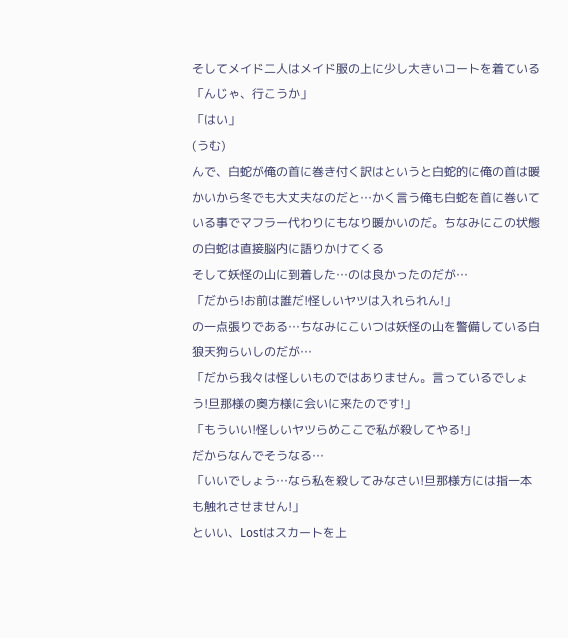そしてメイド二人はメイド服の上に少し大きいコートを着ている
「んじゃ、行こうか」
「はい」
(うむ)
んで、白蛇が俺の首に巻き付く訳はというと白蛇的に俺の首は暖かいから冬でも大丈夫なのだと…かく言う俺も白蛇を首に巻いている事でマフラー代わりにもなり暖かいのだ。ちなみにこの状態の白蛇は直接脳内に語りかけてくる
そして妖怪の山に到着した…のは良かったのだが…
「だから!お前は誰だ!怪しいヤツは入れられん!」
の一点張りである…ちなみにこいつは妖怪の山を警備している白狼天狗らいしのだが…
「だから我々は怪しいものではありません。言っているでしょう!旦那様の奥方様に会いに来たのです!」
「もういい!怪しいヤツらめここで私が殺してやる!」
だからなんでそうなる…
「いいでしょう…なら私を殺してみなさい!旦那様方には指一本も触れさせません!」
といい、Lostはスカートを上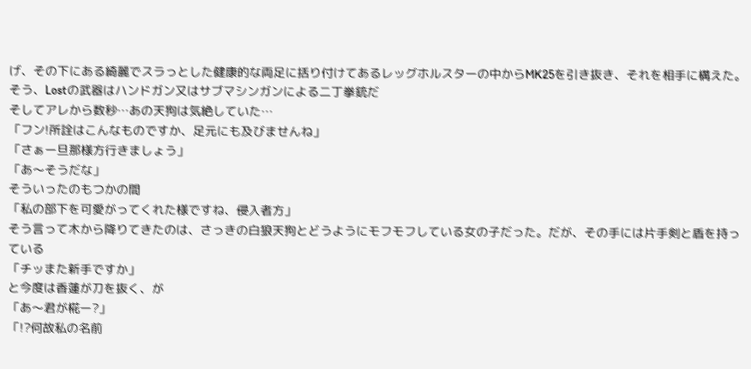げ、その下にある綺麗でスラっとした健康的な両足に括り付けてあるレッグホルスターの中からMK25を引き抜き、それを相手に構えた。そう、Lostの武器はハンドガン又はサブマシンガンによる二丁拳銃だ
そしてアレから数秒…あの天狗は気絶していた…
「フン!所詮はこんなものですか、足元にも及びませんね」
「さぁー旦那様方行きましょう」
「あ〜そうだな」
そういったのもつかの間
「私の部下を可愛がってくれた様ですね、侵入者方」
そう言って木から降りてきたのは、さっきの白狼天狗とどうようにモフモフしている女の子だった。だが、その手には片手剣と盾を持っている
「チッまた新手ですか」
と今度は香蓮が刀を抜く、が
「あ〜君が椛ー?」
「!?何故私の名前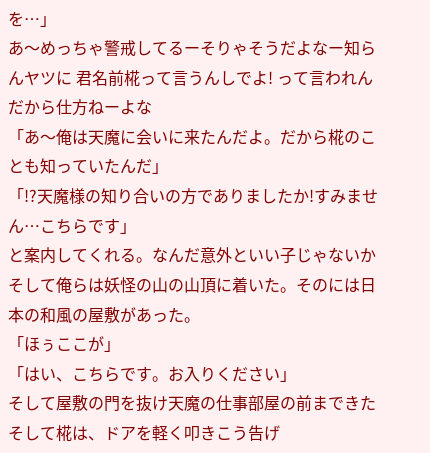を…」
あ〜めっちゃ警戒してるーそりゃそうだよなー知らんヤツに 君名前椛って言うんしでよ! って言われんだから仕方ねーよな
「あ〜俺は天魔に会いに来たんだよ。だから椛のことも知っていたんだ」
「!?天魔様の知り合いの方でありましたか!すみません…こちらです」
と案内してくれる。なんだ意外といい子じゃないか
そして俺らは妖怪の山の山頂に着いた。そのには日本の和風の屋敷があった。
「ほぅここが」
「はい、こちらです。お入りください」
そして屋敷の門を抜け天魔の仕事部屋の前まできた
そして椛は、ドアを軽く叩きこう告げ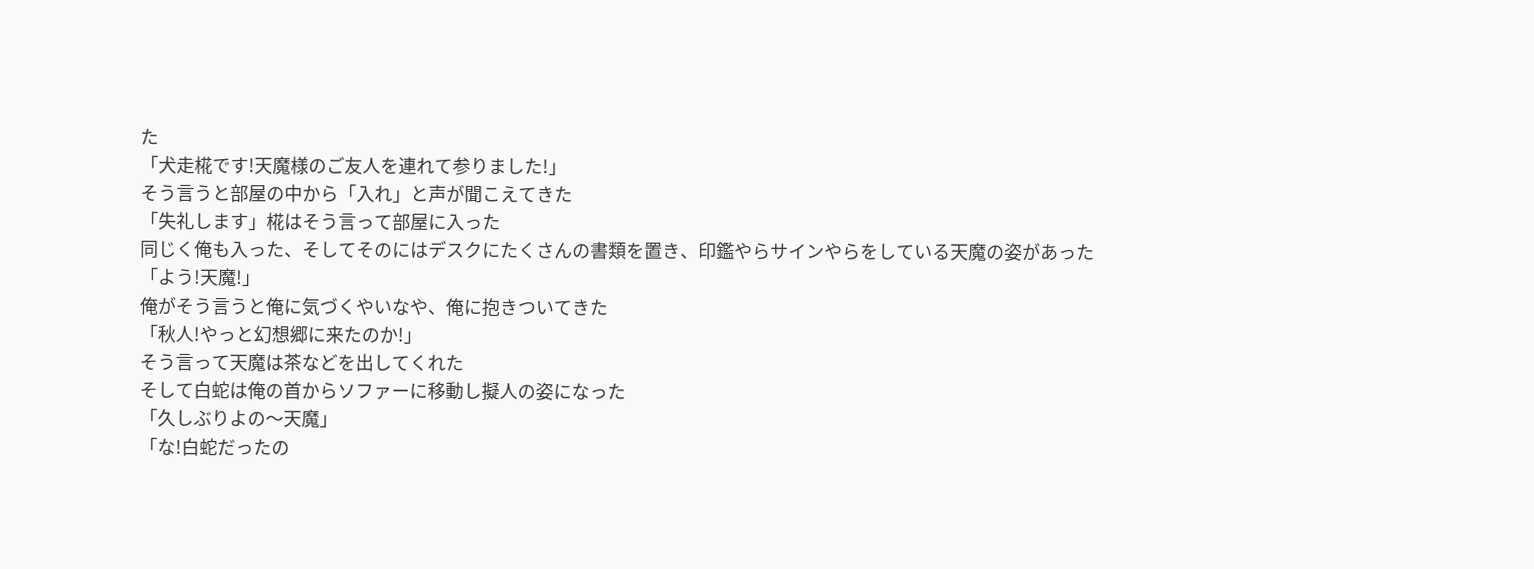た
「犬走椛です!天魔様のご友人を連れて参りました!」
そう言うと部屋の中から「入れ」と声が聞こえてきた
「失礼します」椛はそう言って部屋に入った
同じく俺も入った、そしてそのにはデスクにたくさんの書類を置き、印鑑やらサインやらをしている天魔の姿があった
「よう!天魔!」
俺がそう言うと俺に気づくやいなや、俺に抱きついてきた
「秋人!やっと幻想郷に来たのか!」
そう言って天魔は茶などを出してくれた
そして白蛇は俺の首からソファーに移動し擬人の姿になった
「久しぶりよの〜天魔」
「な!白蛇だったの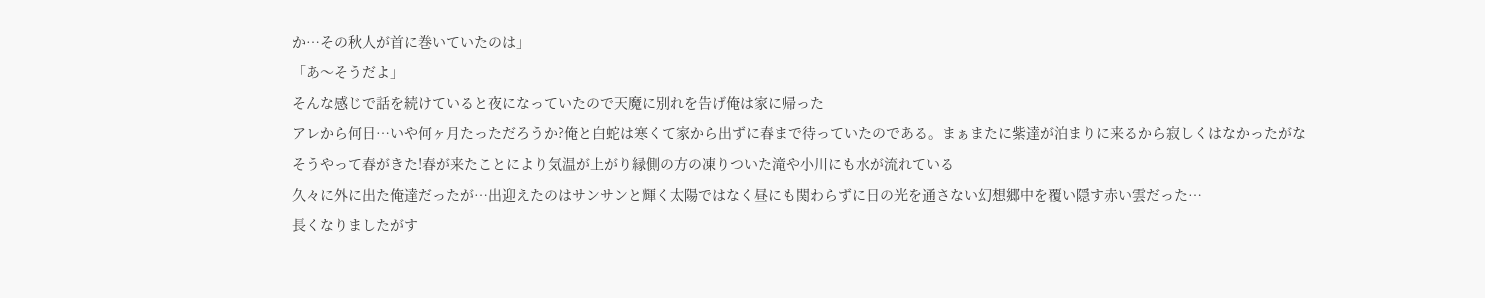か…その秋人が首に巻いていたのは」
「あ〜そうだよ」
そんな感じで話を続けていると夜になっていたので天魔に別れを告げ俺は家に帰った
アレから何日…いや何ヶ月たっただろうか?俺と白蛇は寒くて家から出ずに春まで待っていたのである。まぁまたに紫達が泊まりに来るから寂しくはなかったがな
そうやって春がきた!春が来たことにより気温が上がり縁側の方の凍りついた滝や小川にも水が流れている
久々に外に出た俺達だったが…出迎えたのはサンサンと輝く太陽ではなく昼にも関わらずに日の光を通さない幻想郷中を覆い隠す赤い雲だった…
長くなりましたがす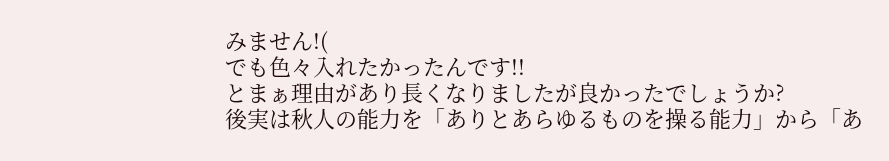みません!(
でも色々入れたかったんです!!
とまぁ理由があり長くなりましたが良かったでしょうか?
後実は秋人の能力を「ありとあらゆるものを操る能力」から「あ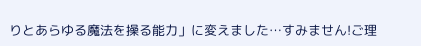りとあらゆる魔法を操る能力」に変えました…すみません!ご理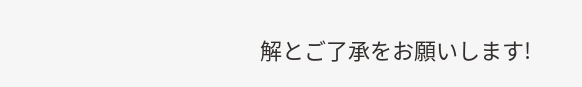解とご了承をお願いします!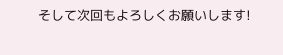そして次回もよろしくお願いします!